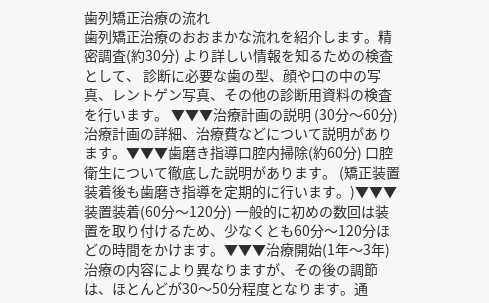歯列矯正治療の流れ
歯列矯正治療のおおまかな流れを紹介します。精密調査(約30分) より詳しい情報を知るための検査として、 診断に必要な歯の型、顔や口の中の写真、レントゲン写真、その他の診断用資料の検査を行います。 ▼▼▼治療計画の説明 (30分〜60分) 治療計画の詳細、治療費などについて説明があります。▼▼▼歯磨き指導口腔内掃除(約60分) 口腔衛生について徹底した説明があります。 (矯正装置装着後も歯磨き指導を定期的に行います。)▼▼▼ 装置装着(60分〜120分) 一般的に初めの数回は装置を取り付けるため、少なくとも60分〜120分ほどの時間をかけます。▼▼▼治療開始(1年〜3年) 治療の内容により異なりますが、その後の調節は、ほとんどが30〜50分程度となります。通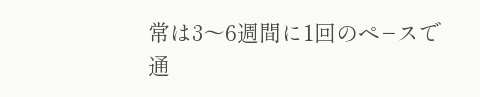常は3〜6週間に1回のペ−スで通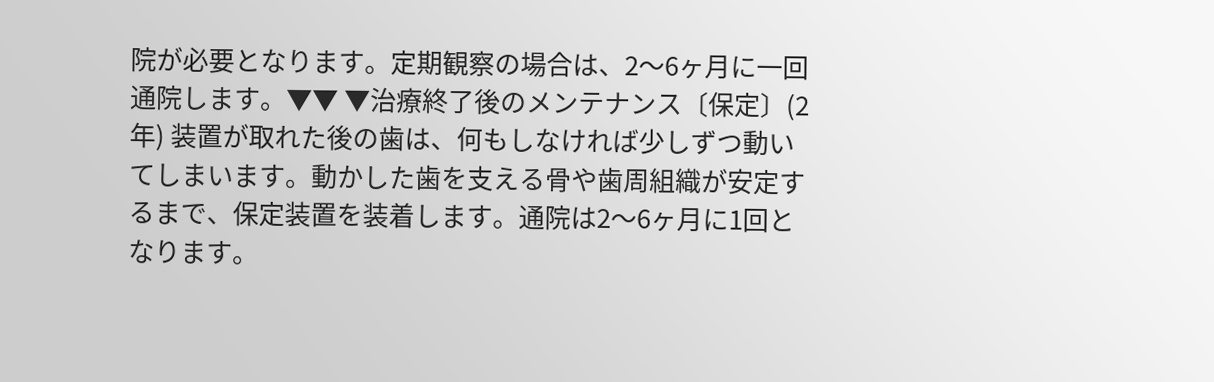院が必要となります。定期観察の場合は、2〜6ヶ月に一回通院します。▼▼ ▼治療終了後のメンテナンス〔保定〕(2年) 装置が取れた後の歯は、何もしなければ少しずつ動いてしまいます。動かした歯を支える骨や歯周組織が安定するまで、保定装置を装着します。通院は2〜6ヶ月に1回となります。